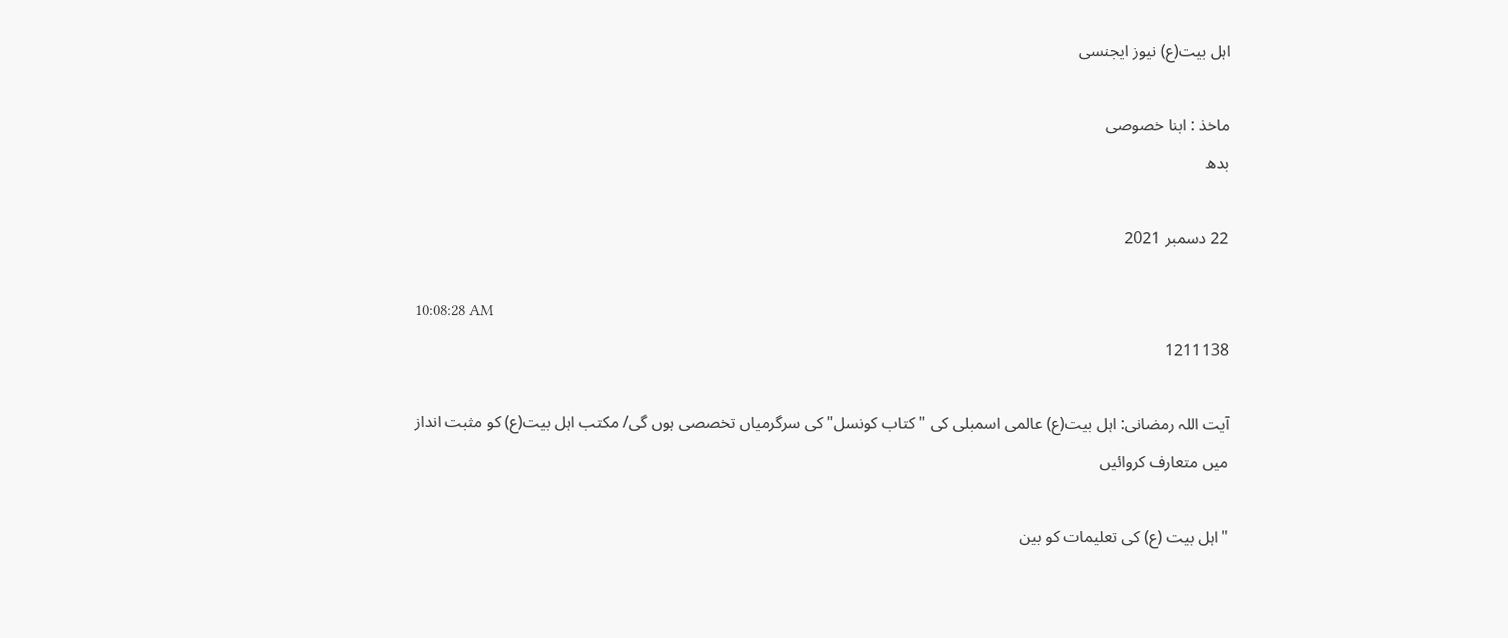اہل بیت(ع) نیوز ایجنسی

ماخذ : ابنا خصوصی
بدھ

22 دسمبر 2021

10:08:28 AM
1211138

آیت اللہ رمضانی: اہل بیت(ع) عالمی اسمبلی کی "کتاب کونسل" کی سرگرمیاں تخصصی ہوں گی/ مکتب اہل بیت(ع) کو مثبت انداز میں متعارف کروائیں

"اہل بیت (ع) کی تعلیمات کو بین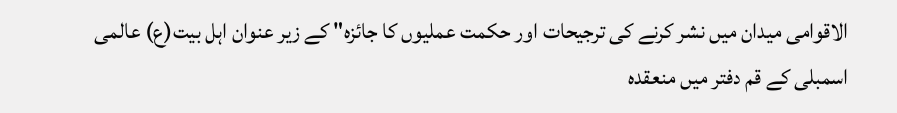الاقوامی میدان میں نشر کرنے کی ترجیحات اور حکمت عملیوں کا جائزہ" کے زیر عنوان اہل بیت(ع) عالمی اسمبلی کے قم دفتر میں منعقدہ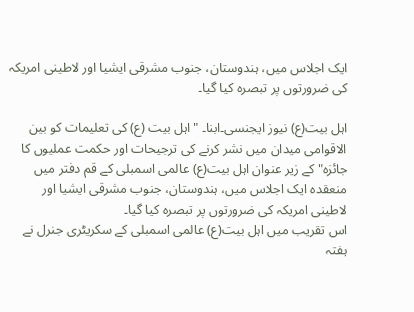ایک اجلاس میں، ہندوستان، جنوب مشرقی ایشیا اور لاطینی امریکہ کی ضرورتوں پر تبصرہ کیا گیا۔

اہل بیت(ع) نیوز ایجنسی۔ابنا۔ "اہل بیت (ع) کی تعلیمات کو بین الاقوامی میدان میں نشر کرنے کی ترجیحات اور حکمت عملیوں کا جائزہ" کے زیر عنوان اہل بیت(ع) عالمی اسمبلی کے قم دفتر میں منعقدہ ایک اجلاس میں، ہندوستان، جنوب مشرقی ایشیا اور لاطینی امریکہ کی ضرورتوں پر تبصرہ کیا گیا۔
اس تقریب میں اہل بیت(ع) عالمی اسمبلی کے سکریٹری جنرل نے ہفتہ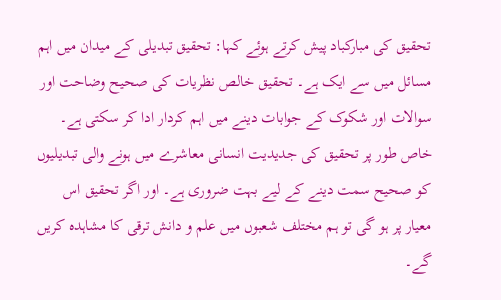تحقیق کی مبارکباد پیش کرتے ہوئے کہا: تحقیق تبدیلی کے میدان میں اہم مسائل میں سے ایک ہے۔ تحقیق خالص نظریات کی صحیح وضاحت اور سوالات اور شکوک کے جوابات دینے میں اہم کردار ادا کر سکتی ہے۔ خاص طور پر تحقیق کی جدیدیت انسانی معاشرے میں ہونے والی تبدیلیوں کو صحیح سمت دینے کے لیے بہت ضروری ہے۔ اور اگر تحقیق اس معیار پر ہو گی تو ہم مختلف شعبوں میں علم و دانش ترقی کا مشاہدہ کریں گے۔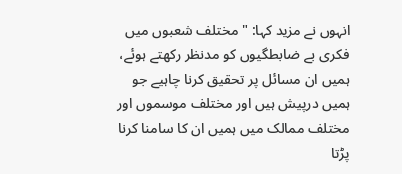انہوں نے مزید کہا: " مختلف شعبوں میں فکری بے ضابطگیوں کو مدنظر رکھتے ہوئے، ہمیں ان مسائل پر تحقیق کرنا چاہیے جو ہمیں درپیش ہیں اور مختلف موسموں اور مختلف ممالک میں ہمیں ان کا سامنا کرنا پڑتا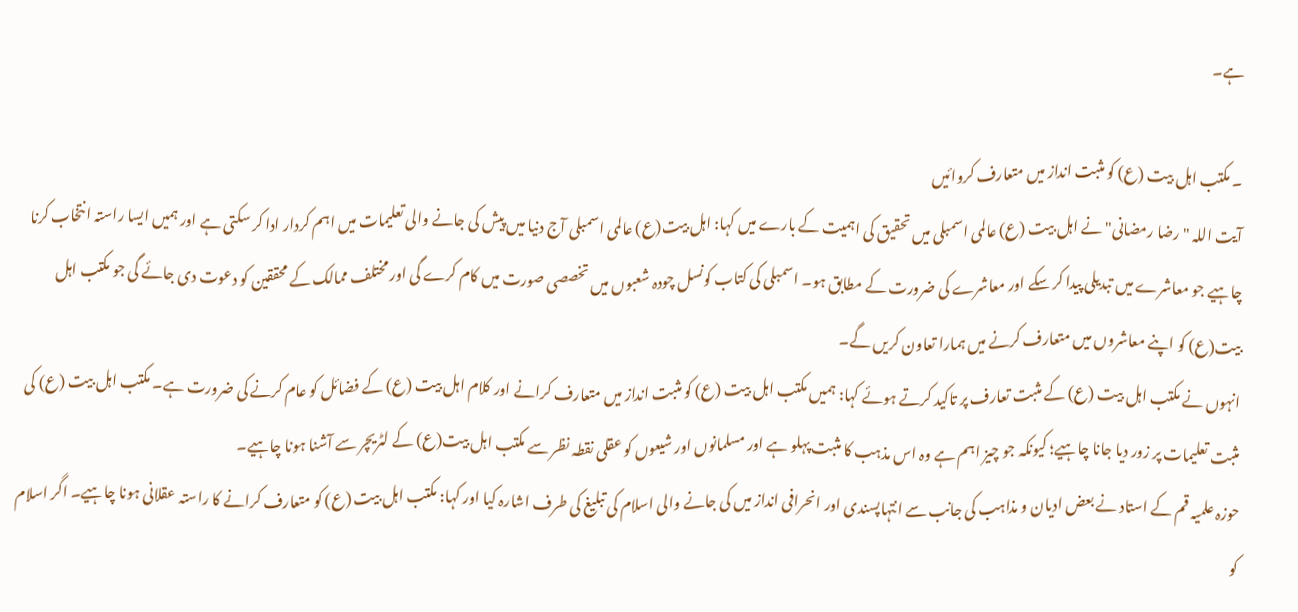ہے۔

۔ مکتب اہل بیت (ع) کو مثبت انداز میں متعارف کروائیں
آیت اللہ "رضا رمضانی" نے اہل بیت (ع) عالمی اسمبلی میں تحقیق کی اہمیت کے بارے میں کہا: اہل بیت(ع) عالمی اسمبلی آج دنیا میں پیش کی جانے والی تعلیمات میں اہم کردار ادا کر سکتی ہے اور ہمیں ایسا راستہ انتخاب کرنا چاہیے جو معاشرے میں تبدیلی پیدا کر سکے اور معاشرے کی ضرورت کے مطابق ہو۔ اسمبلی کی کتاب کونسل چودہ شعبوں میں تخصصی صورت میں کام کرے گی اور مختلف ممالک کے محققین کو دعوت دی جائے گی جو مکتب اہل بیت(ع) کو اپنے معاشروں میں متعارف کرنے میں ہمارا تعاون کریں گے۔
انہوں نے مکتب اہل بیت (ع) کے مثبت تعارف پر تاکید کرتے ہوئے کہا: ہمیں مکتب اہل بیت (ع) کو مثبت انداز میں متعارف کرانے اور کلام اہل بیت (ع) کے فضائل کو عام کرنے کی ضرورت ہے۔ مکتب اہل بیت (ع) کی مثبت تعلیمات پر زور دیا جانا چاہیے؛ کیونکہ جو چیز اہم ہے وہ اس مذہب کا مثبت پہلو ہے اور مسلمانوں اور شیعوں کو عقلی نقطہ نظر سے مکتب اہل بیت(ع) کے لٹریچر سے آشنا ہونا چاہیے۔
حوزہ علمیہ قم کے استاد نے بعض ادیان و مذاہب کی جانب سے انتہاپسندی اور انحرافی انداز میں کی جانے والی اسلام کی تبلیغ کی طرف اشارہ کیا اور کہا: مکتب اہل بیت (ع) کو متعارف کرانے کا راستہ عقلانی ہونا چاہیے۔ اگر اسلام کو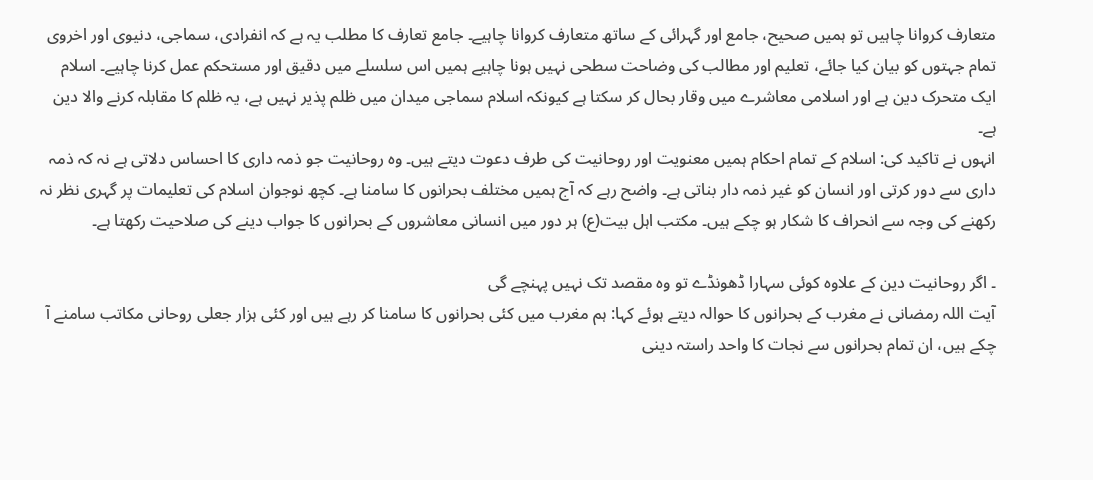متعارف کروانا چاہیں تو ہمیں صحیح، جامع اور گہرائی کے ساتھ متعارف کروانا چاہیے۔ جامع تعارف کا مطلب یہ ہے کہ انفرادی، سماجی، دنیوی اور اخروی تمام جہتوں کو بیان کیا جائے، تعلیم اور مطالب کی وضاحت سطحی نہیں ہونا چاہیے ہمیں اس سلسلے میں دقیق اور مستحکم عمل کرنا چاہیے۔ اسلام ایک متحرک دین ہے اور اسلامی معاشرے میں وقار بحال کر سکتا ہے کیونکہ اسلام سماجی میدان میں ظلم پذیر نہیں ہے، یہ ظلم کا مقابلہ کرنے والا دین ہے۔
انہوں نے تاکید کی: اسلام کے تمام احکام ہمیں معنویت اور روحانیت کی طرف دعوت دیتے ہیں۔ وہ روحانیت جو ذمہ داری کا احساس دلاتی ہے نہ کہ ذمہ داری سے دور کرتی اور انسان کو غیر ذمہ دار بناتی ہے۔ واضح رہے کہ آج ہمیں مختلف بحرانوں کا سامنا ہے۔ کچھ نوجوان اسلام کی تعلیمات پر گہری نظر نہ رکھنے کی وجہ سے انحراف کا شکار ہو چکے ہیں۔ مکتب اہل بیت(ع) ہر دور میں انسانی معاشروں کے بحرانوں کا جواب دینے کی صلاحیت رکھتا ہے۔

۔ اگر روحانیت دین کے علاوہ کوئی سہارا ڈھونڈے تو وہ مقصد تک نہیں پہنچے گی
آیت اللہ رمضانی نے مغرب کے بحرانوں کا حوالہ دیتے ہوئے کہا: ہم مغرب میں کئی بحرانوں کا سامنا کر رہے ہیں اور کئی ہزار جعلی روحانی مکاتب سامنے آ چکے ہیں، ان تمام بحرانوں سے نجات کا واحد راستہ دینی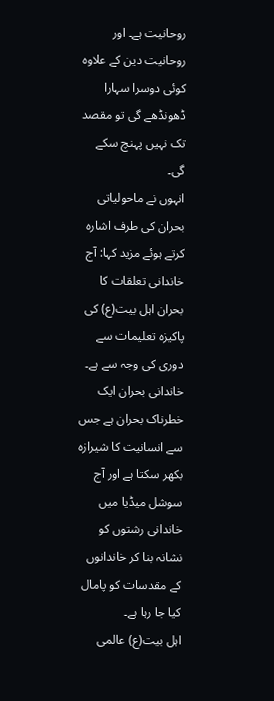روحانیت ہے۔ اور روحانیت دین کے علاوہ کوئی دوسرا سہارا ڈھونڈھے گی تو مقصد تک نہیں پہنچ سکے گی۔
انہوں نے ماحولیاتی بحران کی طرف اشارہ کرتے ہوئے مزید کہا: آج خاندانی تعلقات کا بحران اہل بیت(ع) کی پاکیزہ تعلیمات سے دوری کی وجہ سے ہے۔ خاندانی بحران ایک خطرناک بحران ہے جس سے انسانیت کا شیرازہ بکھر سکتا ہے اور آج سوشل میڈیا میں خاندانی رشتوں کو نشانہ بنا کر خاندانوں کے مقدسات کو پامال کیا جا رہا ہے۔
اہل بیت(ع) عالمی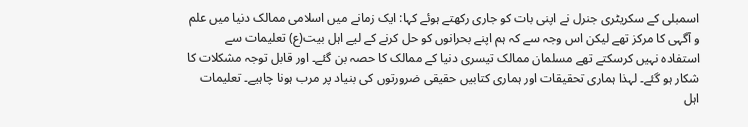اسمبلی کے سکریٹری جنرل نے اپنی بات کو جاری رکھتے ہوئے کہا: ایک زمانے میں اسلامی ممالک دنیا میں علم و آگہی کا مرکز تھے لیکن اس وجہ سے کہ ہم اپنے بحرانوں کو حل کرنے کے لیے اہل بیت(ع) تعلیمات سے استفادہ نہیں کرسکتے تھے مسلمان ممالک تیسری دنیا کے ممالک کا حصہ بن گئے۔ اور قابل توجہ مشکلات کا شکار ہو گئے۔ لہذا ہماری تحقیقات اور ہماری کتابیں حقیقی ضرورتوں کی بنیاد پر مرب ہونا چاہیے۔ تعلیمات اہل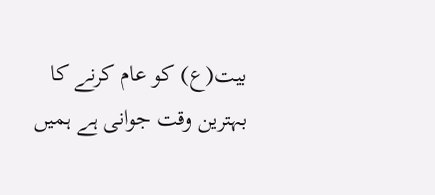بیت(ع) کو عام کرنے کا بہترین وقت جوانی ہے ہمیں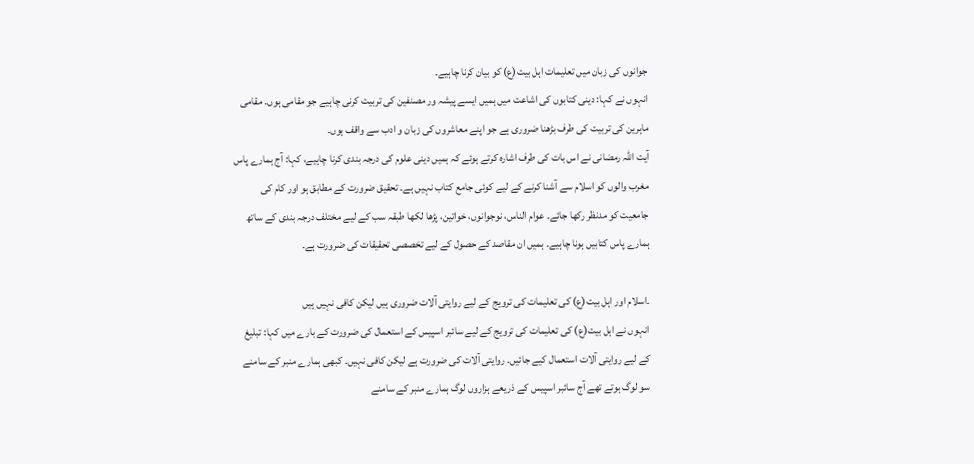جوانوں کی زبان میں تعلیمات اہل بیت(ع) کو بیان کرنا چاہیے۔
انہوں نے کہا: دینی کتابوں کی اشاعت میں ہمیں ایسے پیشہ ور مصنفین کی تربیت کرنی چاہیے جو مقامی ہوں۔ مقامی ماہرین کی تربیت کی طرف بڑھنا ضروری ہے جو اپنے معاشروں کی زبان و ادب سے واقف ہوں۔
آیت اللہ رمضانی نے اس بات کی طرف اشارہ کرتے ہوئے کہ ہمیں دینی علوم کی درجہ بندی کرنا چاہیے، کہا: آج ہمارے پاس مغرب والوں کو اسلام سے آشنا کرنے کے لیے کوئی جامع کتاب نہیں ہے۔ تحقیق ضرورت کے مطابق ہو اور کام کی جامعیت کو مدنظر رکھا جائے۔ عوام الناس، نوجوانوں، خواتین، پڑھا لکھا طبقہ سب کے لیے مختلف درجہ بندی کے ساتھ ہمارے پاس کتابیں ہونا چاہیے۔ ہمیں ان مقاصد کے حصول کے لیے تخصصی تحقیقات کی ضرورت ہے۔

۔اسلام اور اہل بیت(ع) کی تعلیمات کی ترویج کے لیے روایتی آلات ضروری ہیں لیکن کافی نہیں ہیں
انہوں نے اہل بیت(ع) کی تعلیمات کی ترویج کے لیے سائبر اسپیس کے استعمال کی ضرورت کے بارے میں کہا: تبلیغ کے لیے روایتی آلات استعمال کیے جائیں۔ روایتی آلات کی ضرورت ہے لیکن کافی نہیں۔ کبھی ہمارے منبر کے سامنے سو لوگ ہوتے تھے آج سائبر اسپیس کے ذریعے ہزاروں لوگ ہمارے منبر کے سامنے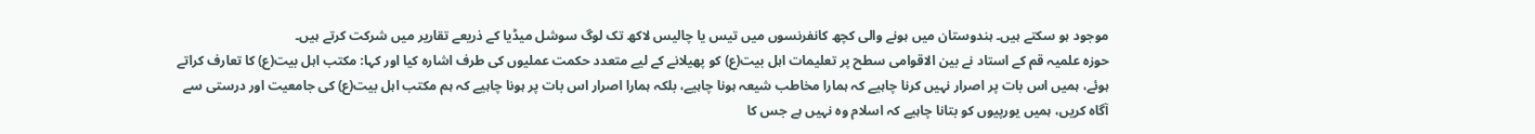موجود ہو سکتے ہیں۔ ہندوستان میں ہونے والی کچھ کانفرنسوں میں تیس یا چالیس لاکھ تک لوگ سوشل میڈیا کے ذریعے تقاریر میں شرکت کرتے ہیں۔
حوزہ علمیہ قم کے استاد نے بین الاقوامی سطح پر تعلیمات اہل بیت(ع) کو پھیلانے کے لیے متعدد حکمت عملیوں کی طرف اشارہ کیا اور کہا: مکتب اہل بیت(ع) کا تعارف کراتے ہوئے، ہمیں اس بات پر اصرار نہیں کرنا چاہیے کہ ہمارا مخاطب شیعہ ہونا چاہیے، بلکہ ہمارا اصرار اس بات پر ہونا چاہیے کہ ہم مکتب اہل بیت(ع) کی جامعیت اور درستی سے آگاہ کریں، ہمیں یورپیوں کو بتانا چاہیے کہ اسلام وہ نہیں ہے جس کا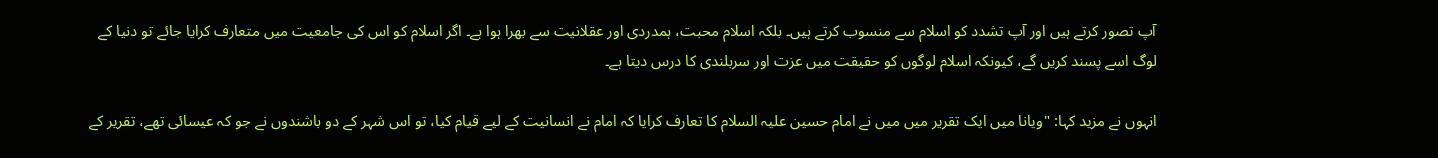آپ تصور کرتے ہیں اور آپ تشدد کو اسلام سے منسوب کرتے ہیں۔ بلکہ اسلام محبت، ہمدردی اور عقلانیت سے بھرا ہوا ہے۔ اگر اسلام کو اس کی جامعیت میں متعارف کرایا جائے تو دنیا کے لوگ اسے پسند کریں گے، کیونکہ اسلام لوگوں کو حقیقت میں عزت اور سربلندی کا درس دیتا ہے۔

انہوں نے مزید کہا: "ویانا میں ایک تقریر میں میں نے امام حسین علیہ السلام کا تعارف کرایا کہ امام نے انسانیت کے لیے قیام کیا، تو اس شہر کے دو باشندوں نے جو کہ عیسائی تھے، تقریر کے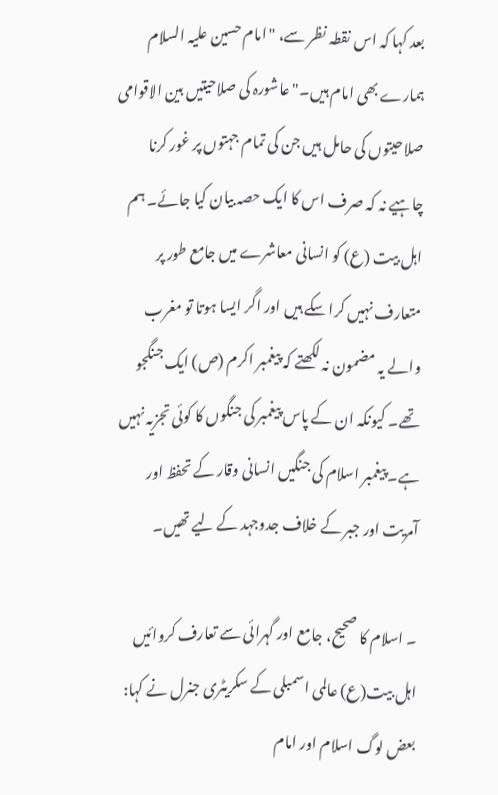بعد کہا کہ اس نقطہ نظر سے، "امام حسین علیہ السلام ہمارے بھی امام ہیں۔" عاشورہ کی صلاحیتیں بین الاقوامی صلاحیتوں کی حامل ہیں جن کی تمام جہتوں پر غور کرنا چاہیے نہ کہ صرف اس کا ایک حصہ بیان کیا جائے۔ ہم اہل بیت (ع) کو انسانی معاشرے میں جامع طور پر متعارف نہیں کرا سکے ہیں اور اگر ایسا ہوتا تو مغرب والے یہ مضمون نہ لکھتے کہ پیغمبر اکرم (ص) ایک جنگجو تھے۔ کیونکہ ان کے پاس پیغمبر کی جنگوں کا کوئی تجزیہ نہیں ہے۔ پیغمبر اسلام کی جنگیں انسانی وقار کے تحفظ اور آمریت اور جبر کے خلاف جدوجہد کے لیے تھیں۔

۔ اسلام کا صحیح، جامع اور گہرائی سے تعارف کروائیں
اہل بیت(ع) عالمی اسمبلی کے سکریٹری جنرل نے کہا: بعض لوگ اسلام اور امام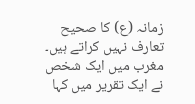زمانہ (ع) کا صحیح تعارف نہیں کراتے ہیں۔ مغرب میں ایک شخص نے ایک تقریر میں کہا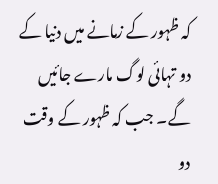کہ ظہور کے زمانے میں دنیا کے دو تہائی لوگ مارے جائیں گے۔ جب کہ ظہور کے وقت دو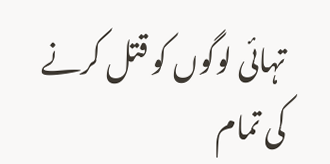تہائی لوگوں کو قتل کرنے کی تمام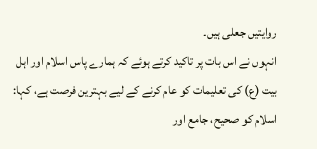روایتیں جعلی ہیں۔
انہوں نے اس بات پر تاکید کرتے ہوئے کہ ہمارے پاس اسلام اور اہل بیت (ع) کی تعلیمات کو عام کرنے کے لیے بہترین فرصت ہے، کہا: اسلام کو صحیح، جامع اور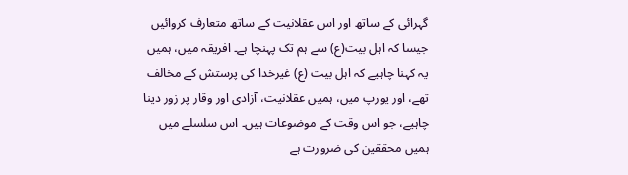گہرائی کے ساتھ اور اس عقلانیت کے ساتھ متعارف کروائیں جیسا کہ اہل بیت(ع) سے ہم تک پہنچا ہے۔ افریقہ میں، ہمیں یہ کہنا چاہیے کہ اہل بیت (ع) غیرخدا کی پرستش کے مخالف تھے، اور یورپ میں، ہمیں عقلانیت، آزادی اور وقار پر زور دینا چاہیے، جو اس وقت کے موضوعات ہیں۔ اس سلسلے میں ہمیں محققین کی ضرورت ہے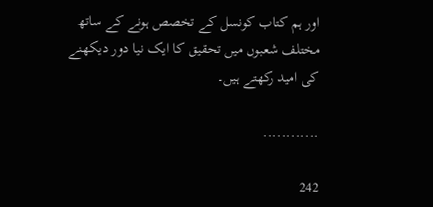اور ہم کتاب کونسل کے تخصص ہونے کے ساتھ مختلف شعبوں میں تحقیق کا ایک نیا دور دیکھنے کی امید رکھتے ہیں۔

............

242